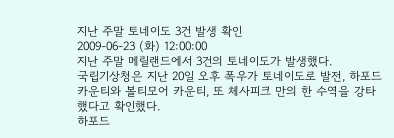지난 주말 토네이도 3건 발생 확인
2009-06-23 (화) 12:00:00
지난 주말 메릴랜드에서 3건의 토네이도가 발생했다.
국립기상청은 지난 20일 오후 폭우가 토네이도로 발전, 하포드 카운티와 볼티모어 카운티, 또 체사피크 만의 한 수역을 강타했다고 확인했다.
하포드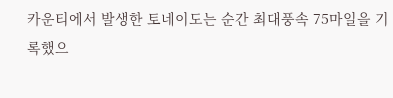카운티에서 발생한 토네이도는 순간 최대풍속 75마일을 기록했으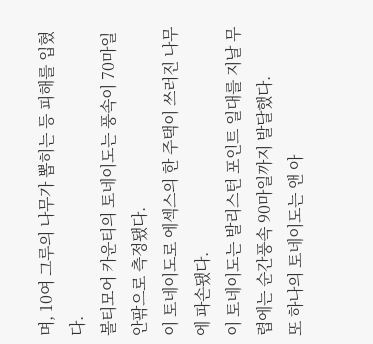며, 10여 그루의 나무가 뽑히는 등 피해를 입혔다.
볼티모어 카운티의 토네이도는 풍속이 70마일 안팎으로 측정됐다.
이 토네이도로 에섹스의 한 주택이 쓰러진 나무에 파손됐다.
이 토네이도는 발리스턴 포인트 일대를 지날 무렵에는 순간풍속 90마일까지 발달했다.
또 하나의 토네이도는 앤 아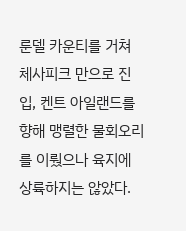룬델 카운티를 거쳐 체사피크 만으로 진입, 켄트 아일랜드를 향해 맹렬한 물회오리를 이뤘으나 육지에 상륙하지는 않았다.